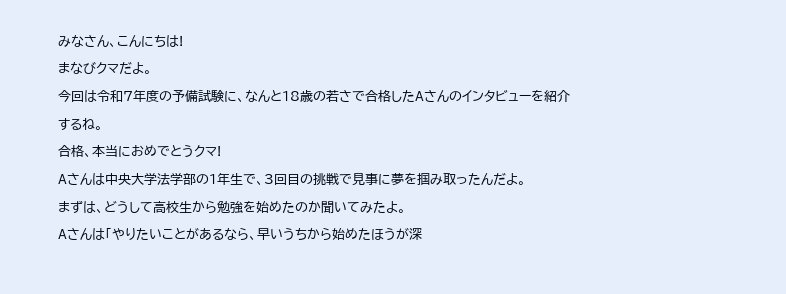みなさん、こんにちは!
まなびクマだよ。
今回は令和7年度の予備試験に、なんと18歳の若さで合格したAさんのインタビューを紹介するね。
合格、本当におめでとうクマ!
Aさんは中央大学法学部の1年生で、3回目の挑戦で見事に夢を掴み取ったんだよ。
まずは、どうして高校生から勉強を始めたのか聞いてみたよ。
Aさんは「やりたいことがあるなら、早いうちから始めたほうが深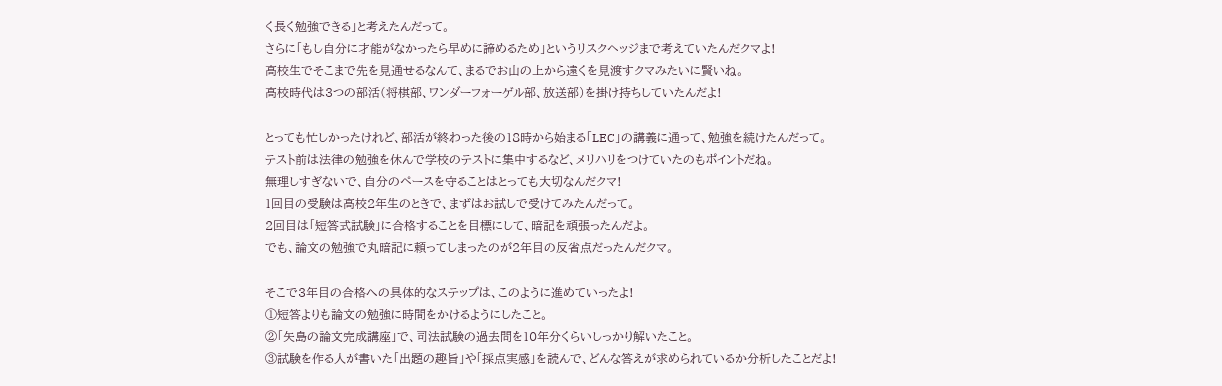く長く勉強できる」と考えたんだって。
さらに「もし自分に才能がなかったら早めに諦めるため」というリスクヘッジまで考えていたんだクマよ!
高校生でそこまで先を見通せるなんて、まるでお山の上から遠くを見渡すクマみたいに賢いね。
高校時代は3つの部活(将棋部、ワンダーフォーゲル部、放送部)を掛け持ちしていたんだよ!

とっても忙しかったけれど、部活が終わった後の18時から始まる「LEC」の講義に通って、勉強を続けたんだって。
テスト前は法律の勉強を休んで学校のテストに集中するなど、メリハリをつけていたのもポイントだね。
無理しすぎないで、自分のペースを守ることはとっても大切なんだクマ!
1回目の受験は高校2年生のときで、まずはお試しで受けてみたんだって。
2回目は「短答式試験」に合格することを目標にして、暗記を頑張ったんだよ。
でも、論文の勉強で丸暗記に頼ってしまったのが2年目の反省点だったんだクマ。

そこで3年目の合格への具体的なステップは、このように進めていったよ!
①短答よりも論文の勉強に時間をかけるようにしたこと。
②「矢島の論文完成講座」で、司法試験の過去問を10年分くらいしっかり解いたこと。
③試験を作る人が書いた「出題の趣旨」や「採点実感」を読んで、どんな答えが求められているか分析したことだよ!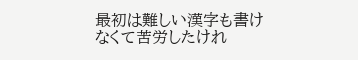最初は難しい漢字も書けなくて苦労したけれ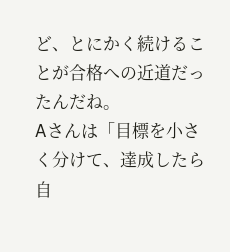ど、とにかく続けることが合格への近道だったんだね。
Aさんは「目標を小さく分けて、達成したら自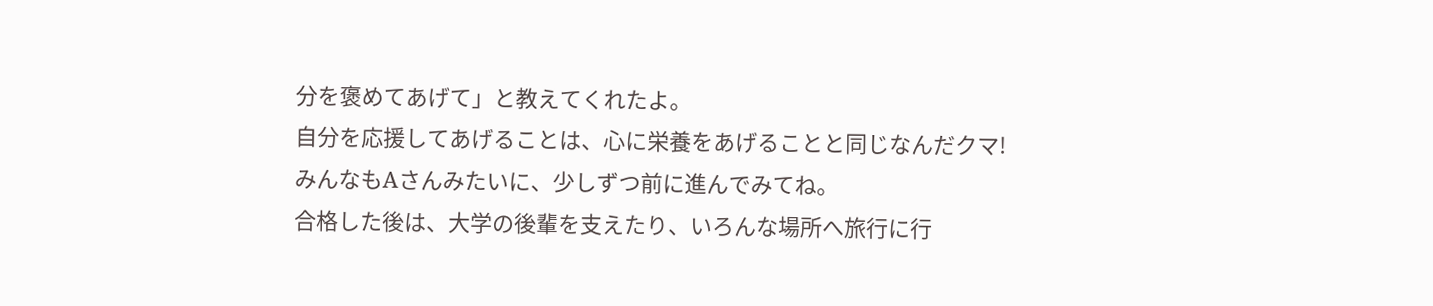分を褒めてあげて」と教えてくれたよ。
自分を応援してあげることは、心に栄養をあげることと同じなんだクマ!
みんなもAさんみたいに、少しずつ前に進んでみてね。
合格した後は、大学の後輩を支えたり、いろんな場所へ旅行に行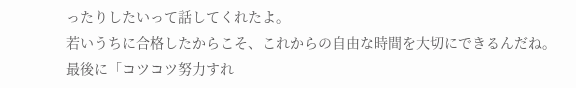ったりしたいって話してくれたよ。
若いうちに合格したからこそ、これからの自由な時間を大切にできるんだね。
最後に「コツコツ努力すれ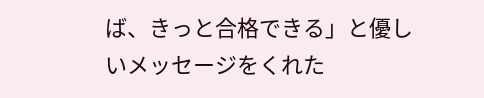ば、きっと合格できる」と優しいメッセージをくれた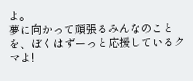よ。
夢に向かって頑張るみんなのことを、ぼくはずーっと応援しているクマよ!